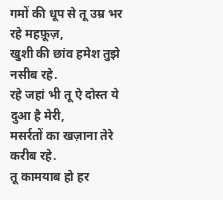गमों की धूप से तू उम्र भर रहे महफ़ूज़,
खुशी की छांव हमेश तुझे नसीब रहे.
रहे जहां भी तू ऐ दोस्त ये दुआ है मेरी,
मसर्रतों का खज़ाना तेरे करीब रहे.
तू कामयाब हो हर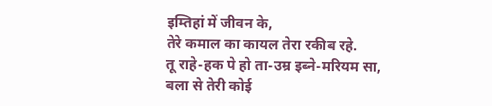इम्तिहां में जीवन के,
तेरे कमाल का कायल तेरा रकीब रहे.
तू राहे-हक पे हो ता-उम्र इब्ने-मरियम सा,
बला से तेरी कोई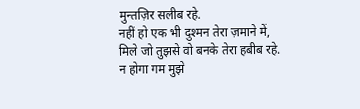मुन्तज़िर सलीब रहे.
नहीं हो एक भी दुश्मन तेरा ज़माने में,
मिले जो तुझसे वो बनके तेरा हबीब रहे.
न होगा गम मुझे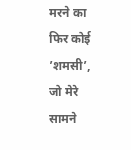मरने का फिर कोई ’शमसी’,
जो मेरे सामने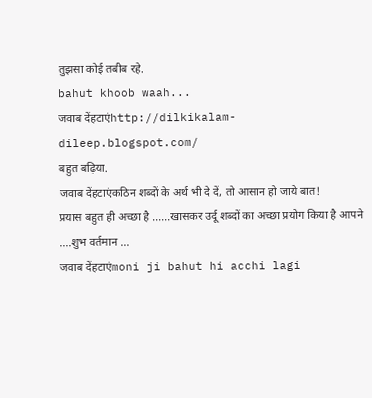तुझसा कोई तबीब रहे.
bahut khoob waah...
जवाब देंहटाएंhttp://dilkikalam-dileep.blogspot.com/
बहुत बढ़िया.
जवाब देंहटाएंकठिन शब्दों के अर्थ भी दे दें, तो आसान हो जाये बात!
प्रयास बहुत ही अच्छा है ......खासकर उर्दू शब्दों का अच्छा प्रयोग किया है आपने ....शुभ वर्तमान ...
जवाब देंहटाएंmoni ji bahut hi acchi lagi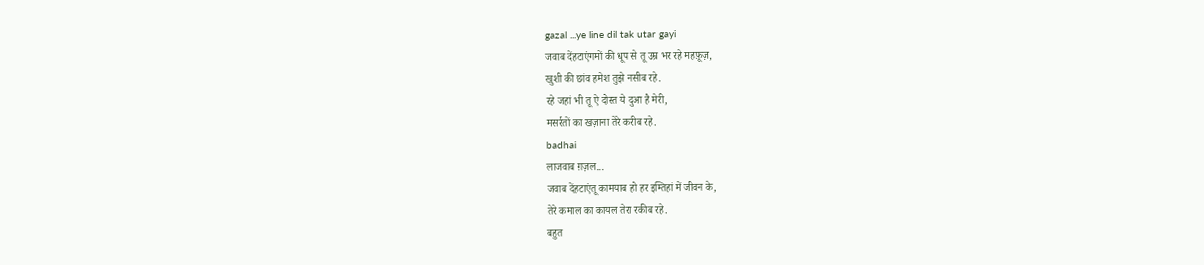gazal ...ye line dil tak utar gayi
जवाब देंहटाएंगमों की धूप से तू उम्र भर रहे महफ़ूज़,
खुशी की छांव हमेश तुझे नसीब रहे.
रहे जहां भी तू ऐ दोस्त ये दुआ है मेरी,
मसर्रतों का खज़ाना तेरे करीब रहे.
badhai
लाजवाब ग़ज़ल...
जवाब देंहटाएंतू कामयाब हो हर इम्तिहां में जीवन के,
तेरे कमाल का कायल तेरा रकीब रहे.
बहुत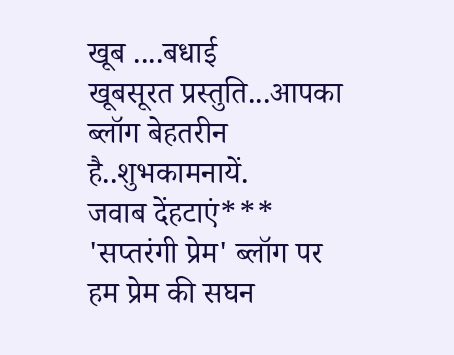खूब ....बधाई
खूबसूरत प्रस्तुति...आपका ब्लॉग बेहतरीन है..शुभकामनायें.
जवाब देंहटाएं***
'सप्तरंगी प्रेम' ब्लॉग पर हम प्रेम की सघन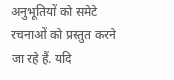अनुभूतियों को समेटे रचनाओं को प्रस्तुत करने जा रहे हैं. यदि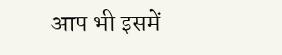आप भी इसमें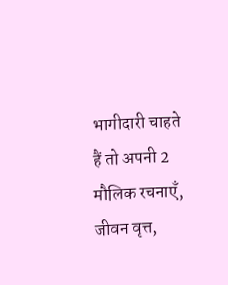भागीदारी चाहते हैं तो अपनी 2 मौलिक रचनाएँ, जीवन वृत्त,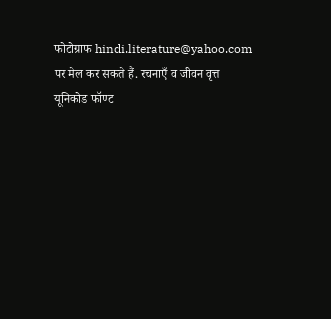फोटोग्राफ hindi.literature@yahoo.com पर मेल कर सकते हैं. रचनाएँ व जीवन वृत्त यूनिकोड फॉण्ट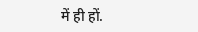में ही हों.